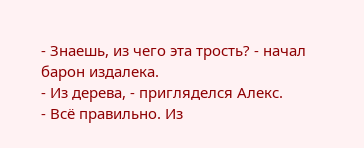- Знаешь, из чего эта трость? - начал барон издалека.
- Из дерева, - пригляделся Алекс.
- Всё правильно. Из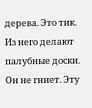дерева. Это тик. Из него делают палубные доски. Он не гниет. Эту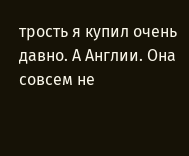трость я купил очень давно. А Англии. Она совсем не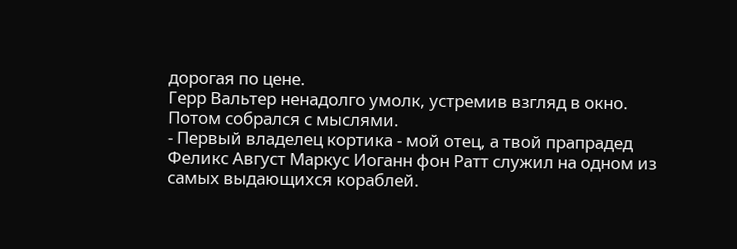дорогая по цене.
Герр Вальтер ненадолго умолк, устремив взгляд в окно. Потом собрался с мыслями.
- Первый владелец кортика - мой отец, а твой прапрадед Феликс Август Маркус Иоганн фон Ратт служил на одном из самых выдающихся кораблей.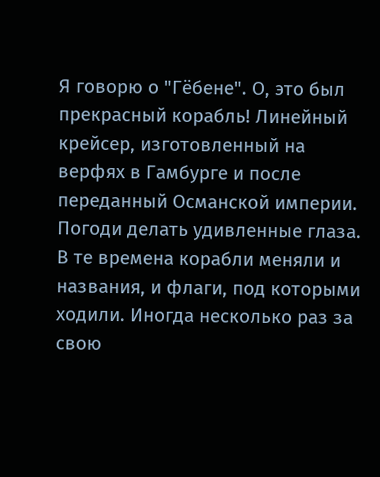Я говорю о "Гёбене". О, это был прекрасный корабль! Линейный крейсер, изготовленный на верфях в Гамбурге и после переданный Османской империи. Погоди делать удивленные глаза. В те времена корабли меняли и названия, и флаги, под которыми ходили. Иногда несколько раз за свою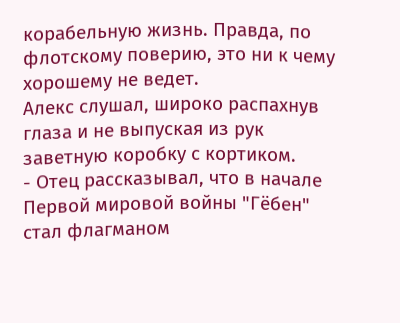корабельную жизнь. Правда, по флотскому поверию, это ни к чему хорошему не ведет.
Алекс слушал, широко распахнув глаза и не выпуская из рук заветную коробку с кортиком.
- Отец рассказывал, что в начале Первой мировой войны "Гёбен" стал флагманом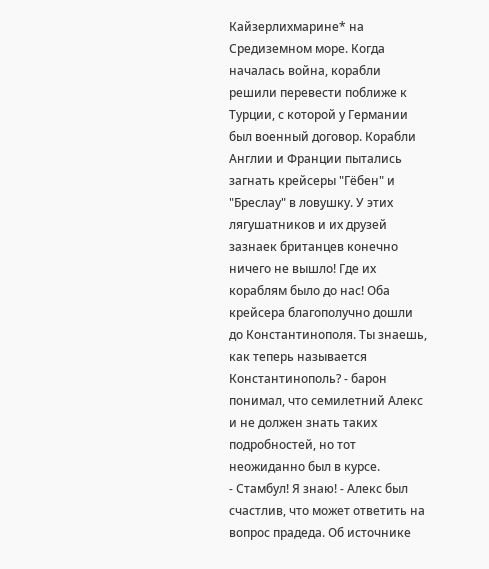Кайзерлихмарине* на Средиземном море. Когда началась война, корабли решили перевести поближе к Турции, с которой у Германии был военный договор. Корабли Англии и Франции пытались загнать крейсеры "Гёбен" и "Бреслау" в ловушку. У этих лягушатников и их друзей зазнаек британцев конечно ничего не вышло! Где их кораблям было до нас! Оба крейсера благополучно дошли до Константинополя. Ты знаешь, как теперь называется Константинополь? - барон понимал, что семилетний Алекс и не должен знать таких подробностей, но тот неожиданно был в курсе.
- Стамбул! Я знаю! - Алекс был счастлив, что может ответить на вопрос прадеда. Об источнике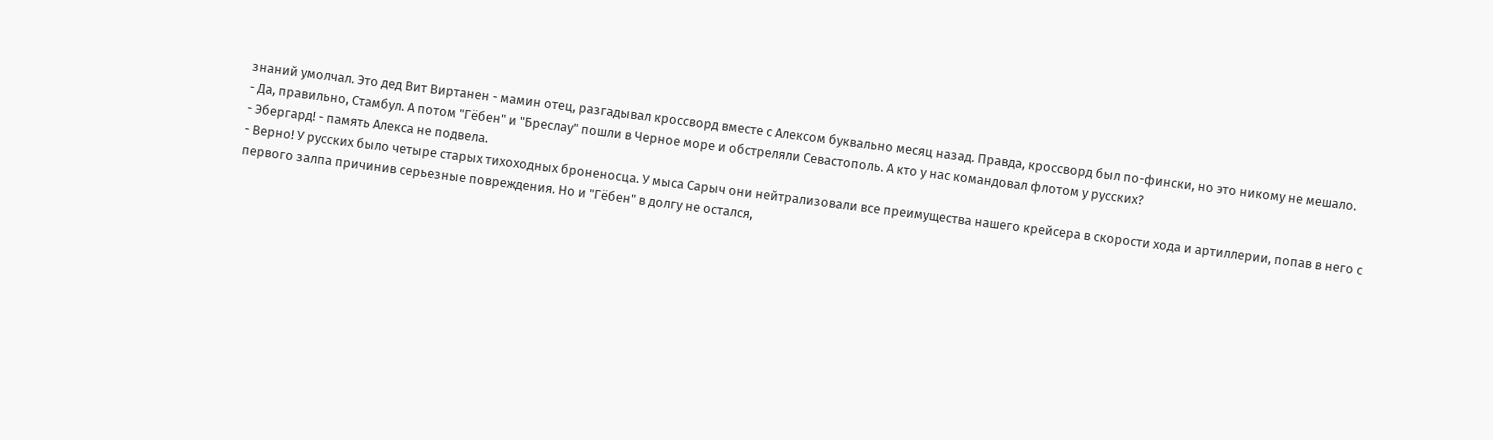знаний умолчал. Это дед Вит Виртанен - мамин отец, разгадывал кроссворд вместе с Алексом буквально месяц назад. Правда, кроссворд был по-фински, но это никому не мешало.
- Да, правильно, Стамбул. А потом "Гёбен" и "Бреслау" пошли в Черное море и обстреляли Севастополь. А кто у нас командовал флотом у русских?
- Эбергард! - память Алекса не подвела.
- Верно! У русских было четыре старых тихоходных броненосца. У мыса Сарыч они нейтрализовали все преимущества нашего крейсера в скорости хода и артиллерии, попав в него с первого залпа причинив серьезные повреждения. Но и "Гёбен" в долгу не остался,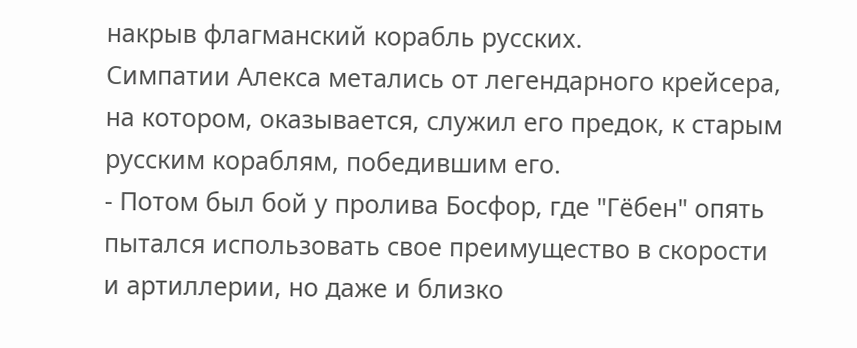накрыв флагманский корабль русских.
Симпатии Алекса метались от легендарного крейсера, на котором, оказывается, служил его предок, к старым русским кораблям, победившим его.
- Потом был бой у пролива Босфор, где "Гёбен" опять пытался использовать свое преимущество в скорости и артиллерии, но даже и близко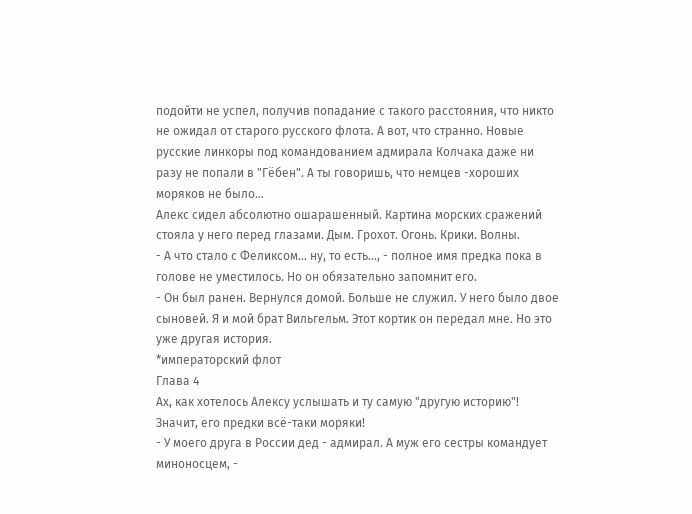подойти не успел, получив попадание с такого расстояния, что никто не ожидал от старого русского флота. А вот, что странно. Новые русские линкоры под командованием адмирала Колчака даже ни разу не попали в "Гёбен". А ты говоришь, что немцев -хороших моряков не было…
Алекс сидел абсолютно ошарашенный. Картина морских сражений стояла у него перед глазами. Дым. Грохот. Огонь. Крики. Волны.
- А что стало с Феликсом... ну, то есть..., - полное имя предка пока в голове не уместилось. Но он обязательно запомнит его.
- Он был ранен. Вернулся домой. Больше не служил. У него было двое сыновей. Я и мой брат Вильгельм. Этот кортик он передал мне. Но это уже другая история.
*императорский флот
Глава 4
Ах, как хотелось Алексу услышать и ту самую "другую историю"! Значит, его предки всё-таки моряки!
- У моего друга в России дед - адмирал. А муж его сестры командует миноносцем, -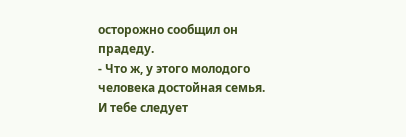осторожно сообщил он прадеду.
- Что ж, у этого молодого человека достойная семья. И тебе следует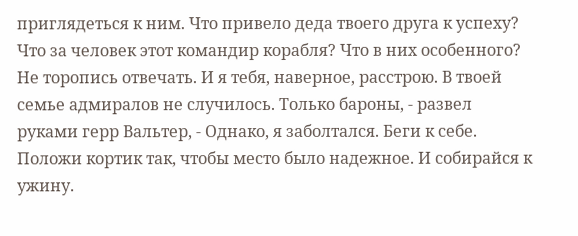приглядеться к ним. Что привело деда твоего друга к успеху? Что за человек этот командир корабля? Что в них особенного? Не торопись отвечать. И я тебя, наверное, расстрою. В твоей семье адмиралов не случилось. Только бароны, - развел руками герр Вальтер, - Однако, я заболтался. Беги к себе. Положи кортик так, чтобы место было надежное. И собирайся к ужину.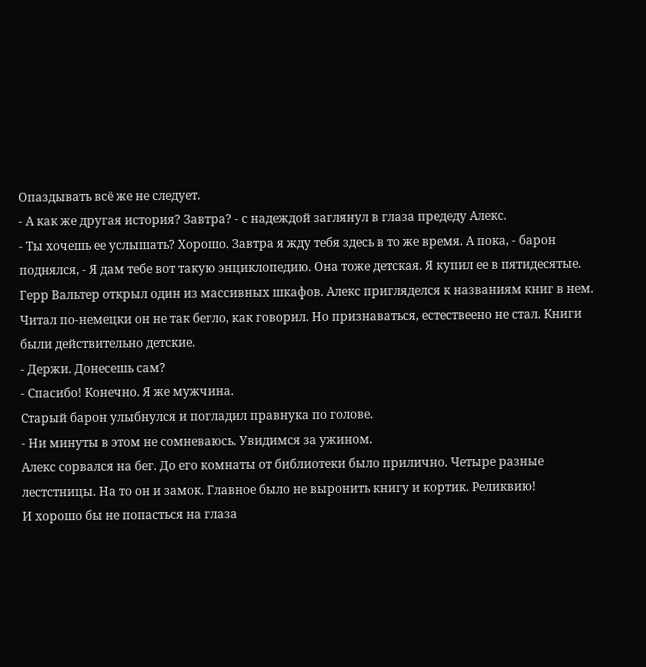Опаздывать всё же не следует.
- А как же другая история? Завтра? - с надеждой заглянул в глаза предеду Алекс.
- Ты хочешь ее услышать? Хорошо. Завтра я жду тебя здесь в то же время. А пока, - барон поднялся, - Я дам тебе вот такую энциклопедию. Она тоже детская. Я купил ее в пятидесятые.
Герр Вальтер открыл один из массивных шкафов. Алекс пригляделся к названиям книг в нем. Читал по-немецки он не так бегло, как говорил. Но признаваться, естествеено не стал. Книги были действительно детские.
- Держи. Донесешь сам?
- Спасибо! Конечно. Я же мужчина.
Старый барон улыбнулся и погладил правнука по голове.
- Ни минуты в этом не сомневаюсь. Увидимся за ужином.
Алекс сорвался на бег. До его комнаты от библиотеки было прилично. Четыре разные лестстницы. На то он и замок. Главное было не выронить книгу и кортик. Реликвию!
И хорошо бы не попасться на глаза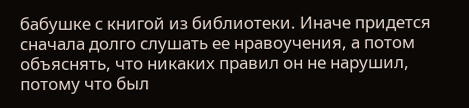бабушке с книгой из библиотеки. Иначе придется сначала долго слушать ее нравоучения, а потом объяснять, что никаких правил он не нарушил, потому что был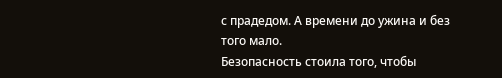с прадедом. А времени до ужина и без того мало.
Безопасность стоила того, чтобы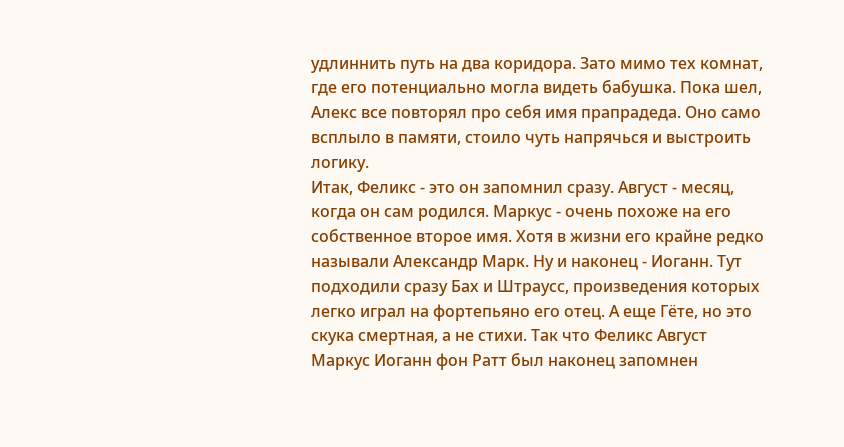удлиннить путь на два коридора. Зато мимо тех комнат, где его потенциально могла видеть бабушка. Пока шел, Алекс все повторял про себя имя прапрадеда. Оно само всплыло в памяти, стоило чуть напрячься и выстроить логику.
Итак, Феликс - это он запомнил сразу. Август - месяц, когда он сам родился. Маркус - очень похоже на его собственное второе имя. Хотя в жизни его крайне редко называли Александр Марк. Ну и наконец - Иоганн. Тут подходили сразу Бах и Штраусс, произведения которых легко играл на фортепьяно его отец. А еще Гёте, но это скука смертная, а не стихи. Так что Феликс Август Маркус Иоганн фон Ратт был наконец запомнен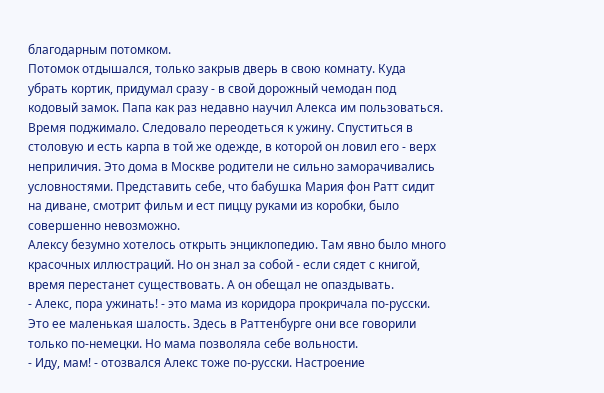благодарным потомком.
Потомок отдышался, только закрыв дверь в свою комнату. Куда убрать кортик, придумал сразу - в свой дорожный чемодан под кодовый замок. Папа как раз недавно научил Алекса им пользоваться.
Время поджимало. Следовало переодеться к ужину. Спуститься в столовую и есть карпа в той же одежде, в которой он ловил его - верх неприличия. Это дома в Москве родители не сильно заморачивались условностями. Представить себе, что бабушка Мария фон Ратт сидит на диване, смотрит фильм и ест пиццу руками из коробки, было совершенно невозможно.
Алексу безумно хотелось открыть энциклопедию. Там явно было много красочных иллюстраций. Но он знал за собой - если сядет с книгой, время перестанет существовать. А он обещал не опаздывать.
- Алекс, пора ужинать! - это мама из коридора прокричала по-русски. Это ее маленькая шалость. Здесь в Раттенбурге они все говорили только по-немецки. Но мама позволяла себе вольности.
- Иду, мам! - отозвался Алекс тоже по-русски. Настроение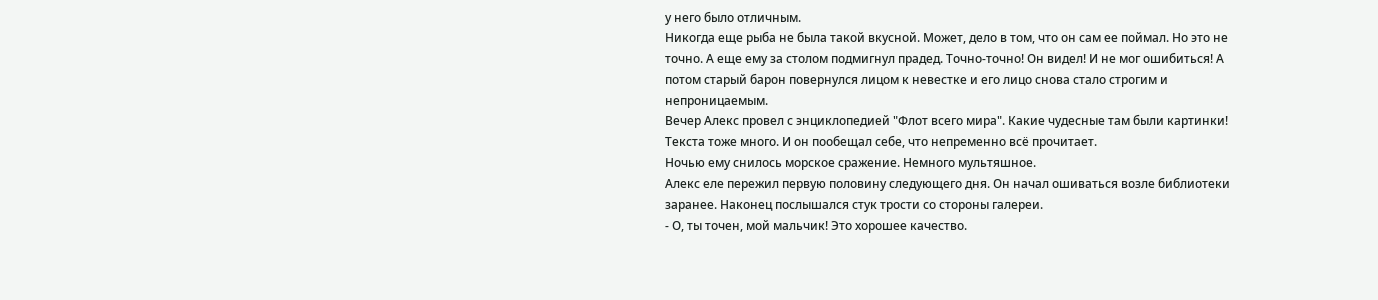у него было отличным.
Никогда еще рыба не была такой вкусной. Может, дело в том, что он сам ее поймал. Но это не точно. А еще ему за столом подмигнул прадед. Точно-точно! Он видел! И не мог ошибиться! А потом старый барон повернулся лицом к невестке и его лицо снова стало строгим и непроницаемым.
Вечер Алекс провел с энциклопедией "Флот всего мира". Какие чудесные там были картинки! Текста тоже много. И он пообещал себе, что непременно всё прочитает.
Ночью ему снилось морское сражение. Немного мультяшное.
Алекс еле пережил первую половину следующего дня. Он начал ошиваться возле библиотеки заранее. Наконец послышался стук трости со стороны галереи.
- О, ты точен, мой мальчик! Это хорошее качество.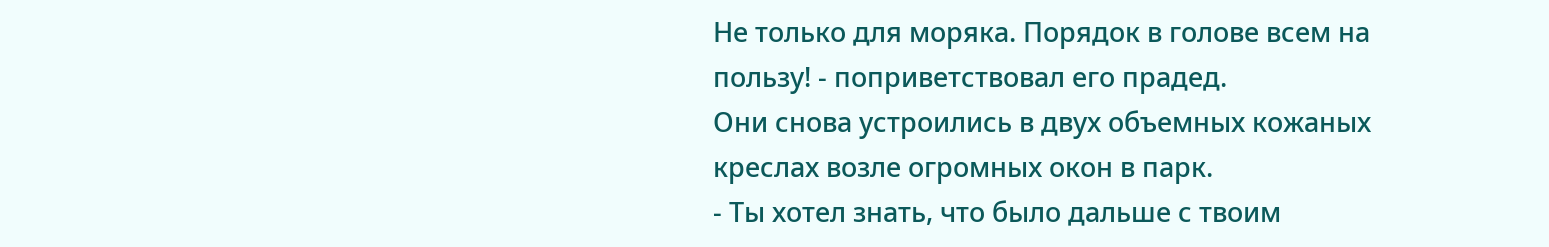Не только для моряка. Порядок в голове всем на пользу! - поприветствовал его прадед.
Они снова устроились в двух объемных кожаных креслах возле огромных окон в парк.
- Ты хотел знать, что было дальше с твоим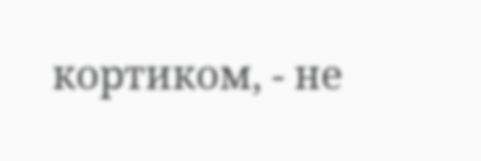кортиком, - не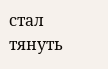стал тянуть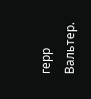герр Вальтер.